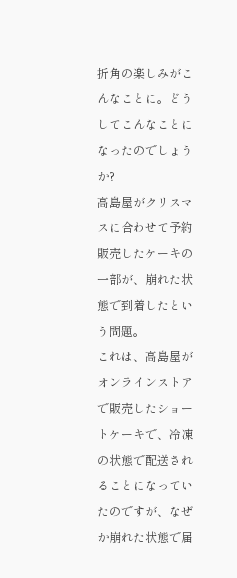折角の楽しみがこんなことに。どうしてこんなことになったのでしょうか?
高島屋がクリスマスに合わせて予約販売したケーキの一部が、崩れた状態で到着したという問題。
これは、高島屋がオンラインストアで販売したショートケーキで、冷凍の状態で配送されることになっていたのですが、なぜか崩れた状態で届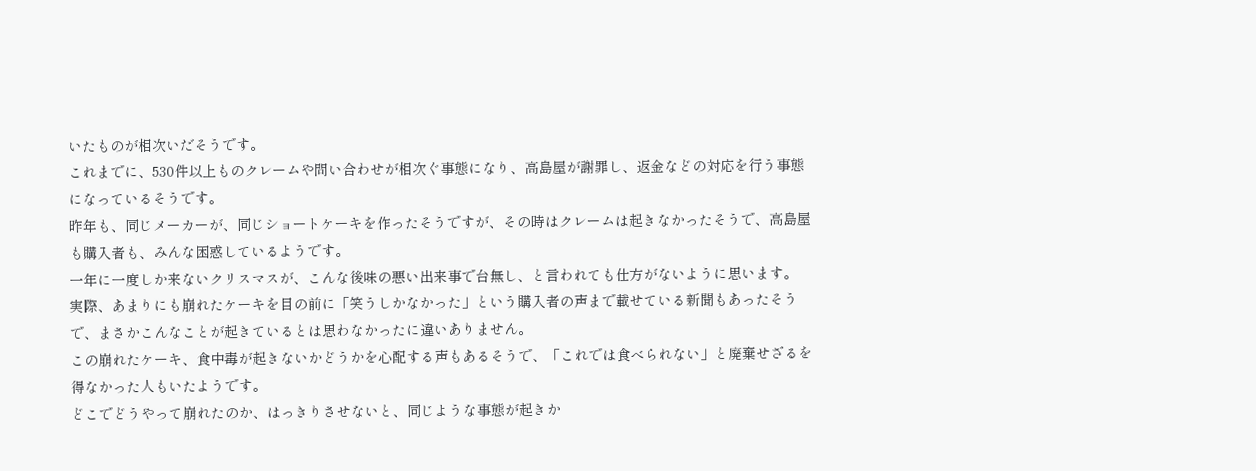いたものが相次いだそうです。
これまでに、530件以上ものクレームや問い合わせが相次ぐ事態になり、高島屋が謝罪し、返金などの対応を行う事態になっているそうです。
昨年も、同じメーカーが、同じショートケーキを作ったそうですが、その時はクレームは起きなかったそうで、高島屋も購入者も、みんな困惑しているようです。
一年に一度しか来ないクリスマスが、こんな後味の悪い出来事で台無し、と言われても仕方がないように思います。
実際、あまりにも崩れたケーキを目の前に「笑うしかなかった」という購入者の声まで載せている新聞もあったそうで、まさかこんなことが起きているとは思わなかったに違いありません。
この崩れたケーキ、食中毒が起きないかどうかを心配する声もあるそうで、「これでは食べられない」と廃棄せざるを得なかった人もいたようです。
どこでどうやって崩れたのか、はっきりさせないと、同じような事態が起きか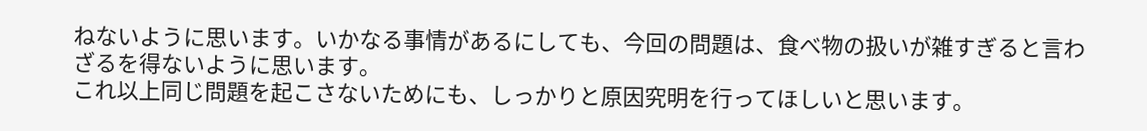ねないように思います。いかなる事情があるにしても、今回の問題は、食べ物の扱いが雑すぎると言わざるを得ないように思います。
これ以上同じ問題を起こさないためにも、しっかりと原因究明を行ってほしいと思います。